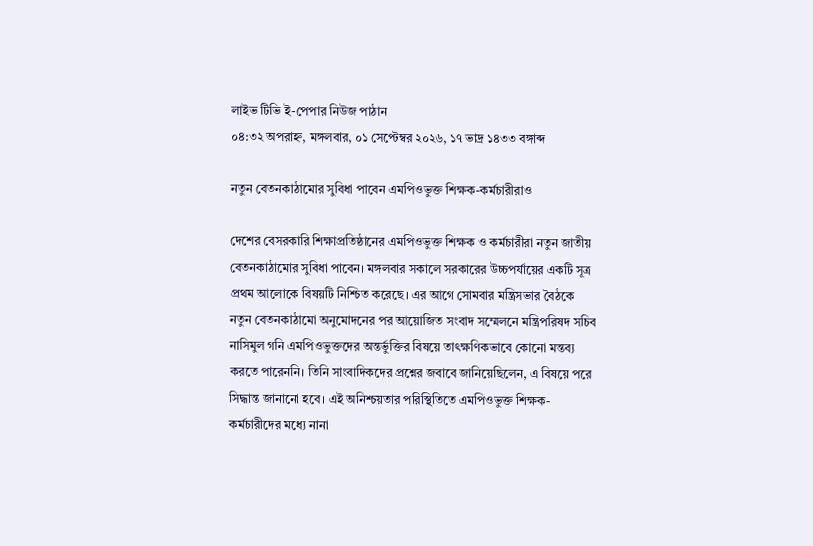লাইভ টিভি ই-পেপার নিউজ পাঠান
০৪:৩২ অপরাহ্ন, মঙ্গলবার, ০১ সেপ্টেম্বর ২০২৬, ১৭ ভাদ্র ১৪৩৩ বঙ্গাব্দ

নতুন বেতনকাঠামোর সুবিধা পাবেন এমপিওভুক্ত শিক্ষক-কর্মচারীরাও

দেশের বেসরকারি শিক্ষাপ্রতিষ্ঠানের এমপিওভুক্ত শিক্ষক ও কর্মচারীরা নতুন জাতীয় বেতনকাঠামোর সুবিধা পাবেন। মঙ্গলবার সকালে সরকারের উচ্চপর্যায়ের একটি সূত্র প্রথম আলোকে বিষয়টি নিশ্চিত করেছে। এর আগে সোমবার মন্ত্রিসভার বৈঠকে নতুন বেতনকাঠামো অনুমোদনের পর আয়োজিত সংবাদ সম্মেলনে মন্ত্রিপরিষদ সচিব নাসিমুল গনি এমপিওভুক্তদের অন্তর্ভুক্তির বিষয়ে তাৎক্ষণিকভাবে কোনো মন্তব্য করতে পারেননি। তিনি সাংবাদিকদের প্রশ্নের জবাবে জানিয়েছিলেন, এ বিষয়ে পরে সিদ্ধান্ত জানানো হবে। এই অনিশ্চয়তার পরিস্থিতিতে এমপিওভুক্ত শিক্ষক-কর্মচারীদের মধ্যে নানা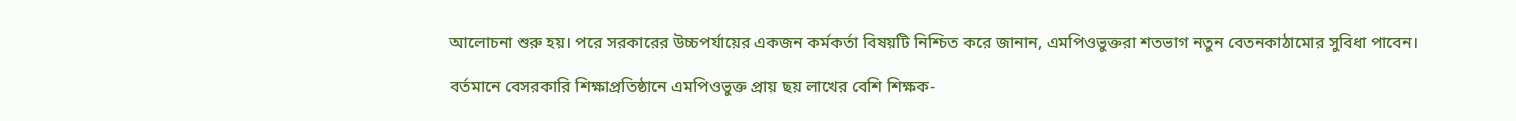আলোচনা শুরু হয়। পরে সরকারের উচ্চপর্যায়ের একজন কর্মকর্তা বিষয়টি নিশ্চিত করে জানান, এমপিওভুক্তরা শতভাগ নতুন বেতনকাঠামোর সুবিধা পাবেন।

বর্তমানে বেসরকারি শিক্ষাপ্রতিষ্ঠানে এমপিওভুক্ত প্রায় ছয় লাখের বেশি শিক্ষক-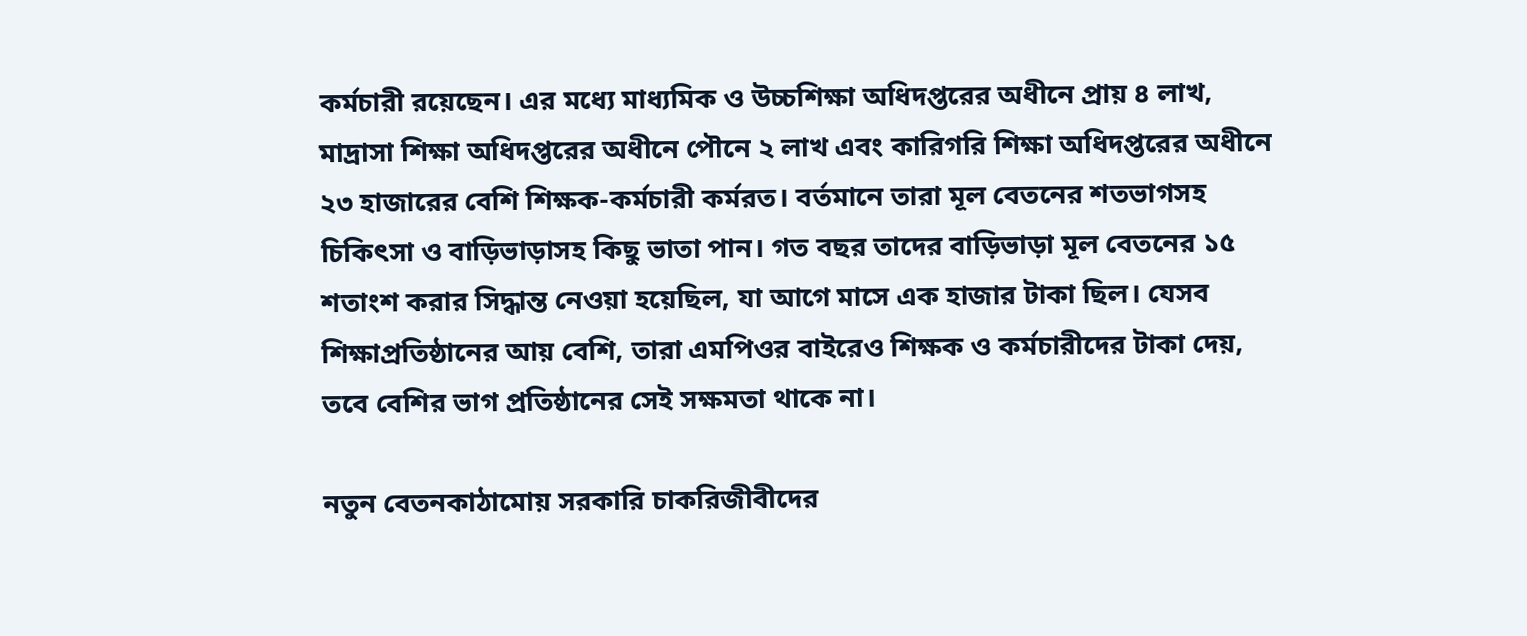কর্মচারী রয়েছেন। এর মধ্যে মাধ্যমিক ও উচ্চশিক্ষা অধিদপ্তরের অধীনে প্রায় ৪ লাখ, মাদ্রাসা শিক্ষা অধিদপ্তরের অধীনে পৌনে ২ লাখ এবং কারিগরি শিক্ষা অধিদপ্তরের অধীনে ২৩ হাজারের বেশি শিক্ষক-কর্মচারী কর্মরত। বর্তমানে তারা মূল বেতনের শতভাগসহ চিকিৎসা ও বাড়িভাড়াসহ কিছু ভাতা পান। গত বছর তাদের বাড়িভাড়া মূল বেতনের ১৫ শতাংশ করার সিদ্ধান্ত নেওয়া হয়েছিল, যা আগে মাসে এক হাজার টাকা ছিল। যেসব শিক্ষাপ্রতিষ্ঠানের আয় বেশি, তারা এমপিওর বাইরেও শিক্ষক ও কর্মচারীদের টাকা দেয়, তবে বেশির ভাগ প্রতিষ্ঠানের সেই সক্ষমতা থাকে না।

নতুন বেতনকাঠামোয় সরকারি চাকরিজীবীদের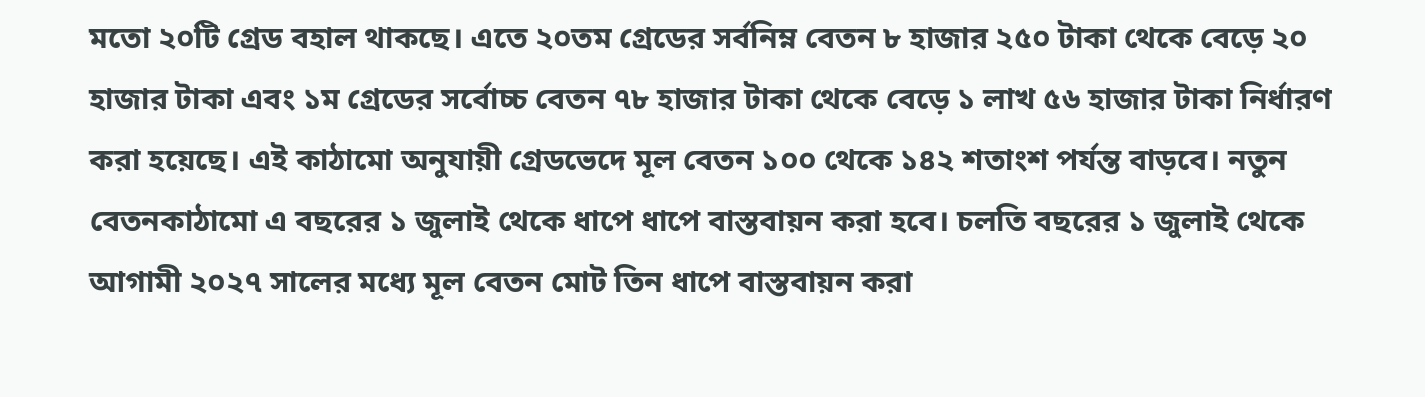মতো ২০টি গ্রেড বহাল থাকছে। এতে ২০তম গ্রেডের সর্বনিম্ন বেতন ৮ হাজার ২৫০ টাকা থেকে বেড়ে ২০ হাজার টাকা এবং ১ম গ্রেডের সর্বোচ্চ বেতন ৭৮ হাজার টাকা থেকে বেড়ে ১ লাখ ৫৬ হাজার টাকা নির্ধারণ করা হয়েছে। এই কাঠামো অনুযায়ী গ্রেডভেদে মূল বেতন ১০০ থেকে ১৪২ শতাংশ পর্যন্ত বাড়বে। নতুন বেতনকাঠামো এ বছরের ১ জুলাই থেকে ধাপে ধাপে বাস্তবায়ন করা হবে। চলতি বছরের ১ জুলাই থেকে আগামী ২০২৭ সালের মধ্যে মূল বেতন মোট তিন ধাপে বাস্তবায়ন করা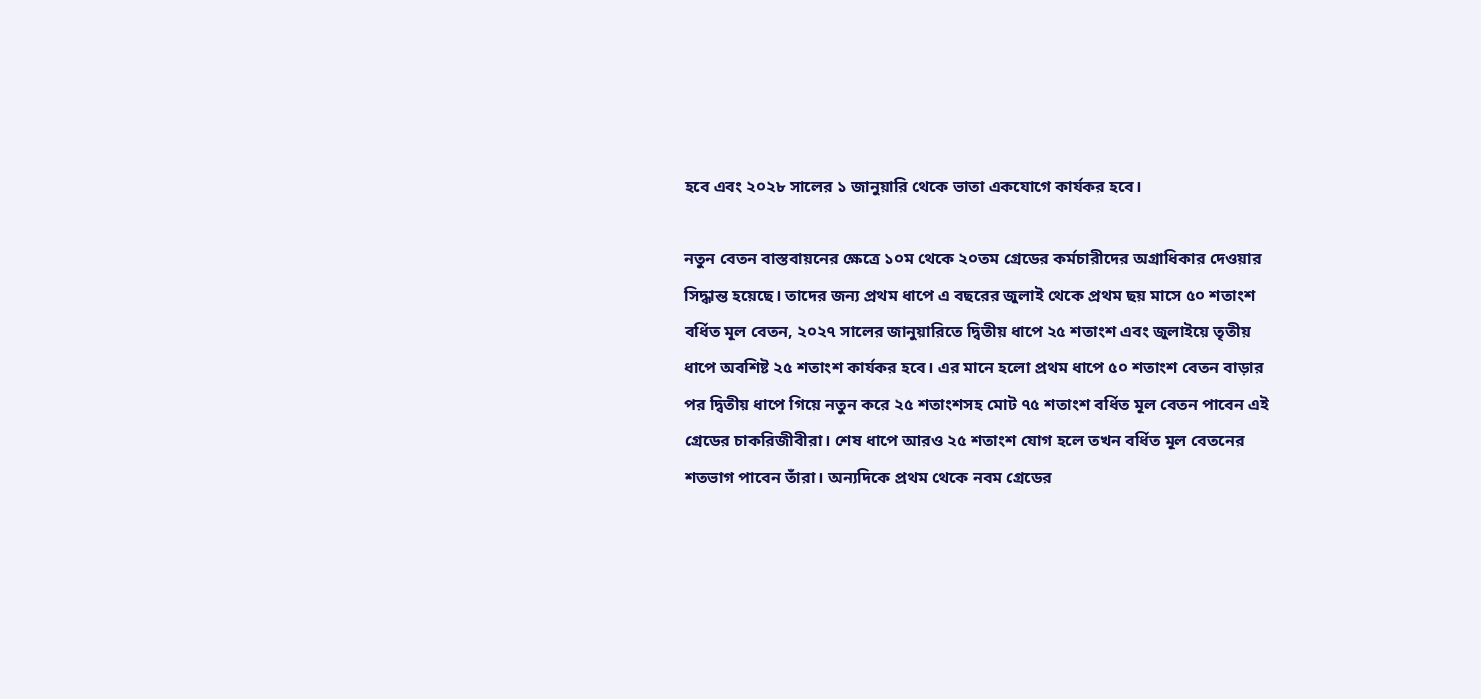হবে এবং ২০২৮ সালের ১ জানুয়ারি থেকে ভাতা একযোগে কার্যকর হবে।

নতুন বেতন বাস্তবায়নের ক্ষেত্রে ১০ম থেকে ২০তম গ্রেডের কর্মচারীদের অগ্রাধিকার দেওয়ার সিদ্ধান্ত হয়েছে। তাদের জন্য প্রথম ধাপে এ বছরের জুলাই থেকে প্রথম ছয় মাসে ৫০ শতাংশ বর্ধিত মূল বেতন, ২০২৭ সালের জানুয়ারিতে দ্বিতীয় ধাপে ২৫ শতাংশ এবং জুলাইয়ে তৃতীয় ধাপে অবশিষ্ট ২৫ শতাংশ কার্যকর হবে। এর মানে হলো প্রথম ধাপে ৫০ শতাংশ বেতন বাড়ার পর দ্বিতীয় ধাপে গিয়ে নতুন করে ২৫ শতাংশসহ মোট ৭৫ শতাংশ বর্ধিত মূল বেতন পাবেন এই গ্রেডের চাকরিজীবীরা। শেষ ধাপে আরও ২৫ শতাংশ যোগ হলে তখন বর্ধিত মূল বেতনের শতভাগ পাবেন তাঁরা। অন্যদিকে প্রথম থেকে নবম গ্রেডের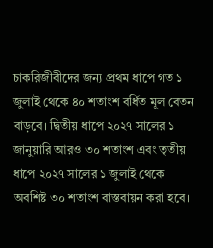চাকরিজীবীদের জন্য প্রথম ধাপে গত ১ জুলাই থেকে ৪০ শতাংশ বর্ধিত মূল বেতন বাড়বে। দ্বিতীয় ধাপে ২০২৭ সালের ১ জানুয়ারি আরও ৩০ শতাংশ এবং তৃতীয় ধাপে ২০২৭ সালের ১ জুলাই থেকে অবশিষ্ট ৩০ শতাংশ বাস্তবায়ন করা হবে।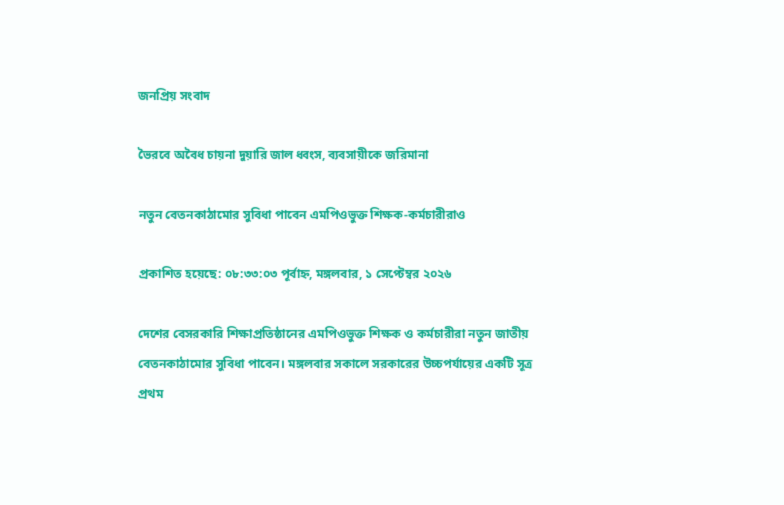জনপ্রিয় সংবাদ

ভৈরবে অবৈধ চায়না দুয়ারি জাল ধ্বংস, ব্যবসায়ীকে জরিমানা

নতুন বেতনকাঠামোর সুবিধা পাবেন এমপিওভুক্ত শিক্ষক-কর্মচারীরাও

প্রকাশিত হয়েছে: ০৮:৩৩:০৩ পূর্বাহ্ন, মঙ্গলবার, ১ সেপ্টেম্বর ২০২৬

দেশের বেসরকারি শিক্ষাপ্রতিষ্ঠানের এমপিওভুক্ত শিক্ষক ও কর্মচারীরা নতুন জাতীয় বেতনকাঠামোর সুবিধা পাবেন। মঙ্গলবার সকালে সরকারের উচ্চপর্যায়ের একটি সূত্র প্রথম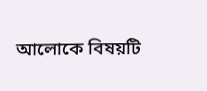আলোকে বিষয়টি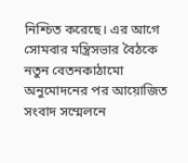নিশ্চিত করেছে। এর আগে সোমবার মন্ত্রিসভার বৈঠকে নতুন বেতনকাঠামো অনুমোদনের পর আয়োজিত সংবাদ সম্মেলনে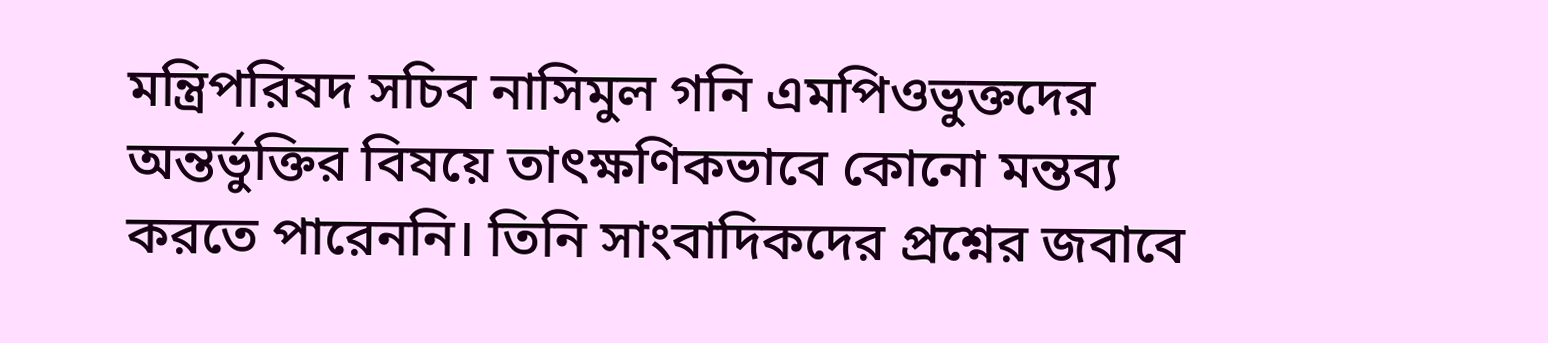মন্ত্রিপরিষদ সচিব নাসিমুল গনি এমপিওভুক্তদের অন্তর্ভুক্তির বিষয়ে তাৎক্ষণিকভাবে কোনো মন্তব্য করতে পারেননি। তিনি সাংবাদিকদের প্রশ্নের জবাবে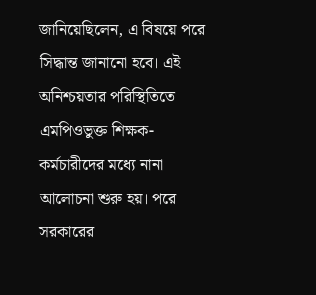জানিয়েছিলেন, এ বিষয়ে পরে সিদ্ধান্ত জানানো হবে। এই অনিশ্চয়তার পরিস্থিতিতে এমপিওভুক্ত শিক্ষক-কর্মচারীদের মধ্যে নানা আলোচনা শুরু হয়। পরে সরকারের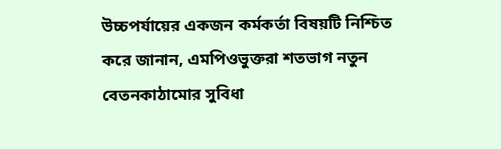উচ্চপর্যায়ের একজন কর্মকর্তা বিষয়টি নিশ্চিত করে জানান, এমপিওভুক্তরা শতভাগ নতুন বেতনকাঠামোর সুবিধা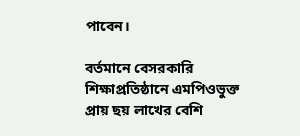পাবেন।

বর্তমানে বেসরকারি শিক্ষাপ্রতিষ্ঠানে এমপিওভুক্ত প্রায় ছয় লাখের বেশি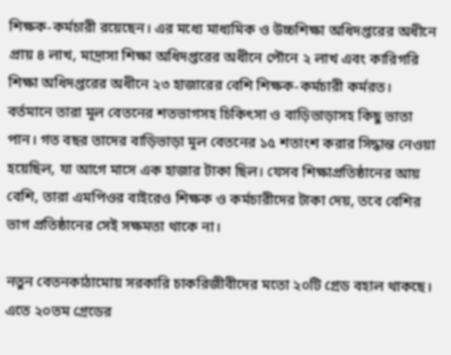শিক্ষক-কর্মচারী রয়েছেন। এর মধ্যে মাধ্যমিক ও উচ্চশিক্ষা অধিদপ্তরের অধীনে প্রায় ৪ লাখ, মাদ্রাসা শিক্ষা অধিদপ্তরের অধীনে পৌনে ২ লাখ এবং কারিগরি শিক্ষা অধিদপ্তরের অধীনে ২৩ হাজারের বেশি শিক্ষক-কর্মচারী কর্মরত। বর্তমানে তারা মূল বেতনের শতভাগসহ চিকিৎসা ও বাড়িভাড়াসহ কিছু ভাতা পান। গত বছর তাদের বাড়িভাড়া মূল বেতনের ১৫ শতাংশ করার সিদ্ধান্ত নেওয়া হয়েছিল, যা আগে মাসে এক হাজার টাকা ছিল। যেসব শিক্ষাপ্রতিষ্ঠানের আয় বেশি, তারা এমপিওর বাইরেও শিক্ষক ও কর্মচারীদের টাকা দেয়, তবে বেশির ভাগ প্রতিষ্ঠানের সেই সক্ষমতা থাকে না।

নতুন বেতনকাঠামোয় সরকারি চাকরিজীবীদের মতো ২০টি গ্রেড বহাল থাকছে। এতে ২০তম গ্রেডের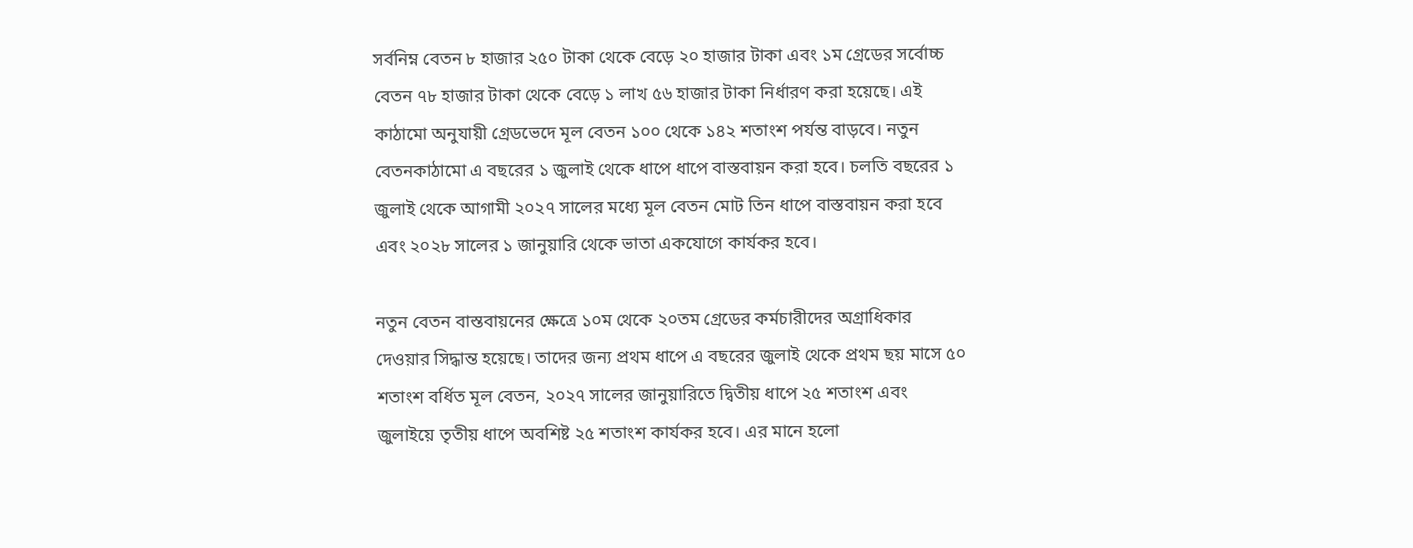সর্বনিম্ন বেতন ৮ হাজার ২৫০ টাকা থেকে বেড়ে ২০ হাজার টাকা এবং ১ম গ্রেডের সর্বোচ্চ বেতন ৭৮ হাজার টাকা থেকে বেড়ে ১ লাখ ৫৬ হাজার টাকা নির্ধারণ করা হয়েছে। এই কাঠামো অনুযায়ী গ্রেডভেদে মূল বেতন ১০০ থেকে ১৪২ শতাংশ পর্যন্ত বাড়বে। নতুন বেতনকাঠামো এ বছরের ১ জুলাই থেকে ধাপে ধাপে বাস্তবায়ন করা হবে। চলতি বছরের ১ জুলাই থেকে আগামী ২০২৭ সালের মধ্যে মূল বেতন মোট তিন ধাপে বাস্তবায়ন করা হবে এবং ২০২৮ সালের ১ জানুয়ারি থেকে ভাতা একযোগে কার্যকর হবে।

নতুন বেতন বাস্তবায়নের ক্ষেত্রে ১০ম থেকে ২০তম গ্রেডের কর্মচারীদের অগ্রাধিকার দেওয়ার সিদ্ধান্ত হয়েছে। তাদের জন্য প্রথম ধাপে এ বছরের জুলাই থেকে প্রথম ছয় মাসে ৫০ শতাংশ বর্ধিত মূল বেতন, ২০২৭ সালের জানুয়ারিতে দ্বিতীয় ধাপে ২৫ শতাংশ এবং জুলাইয়ে তৃতীয় ধাপে অবশিষ্ট ২৫ শতাংশ কার্যকর হবে। এর মানে হলো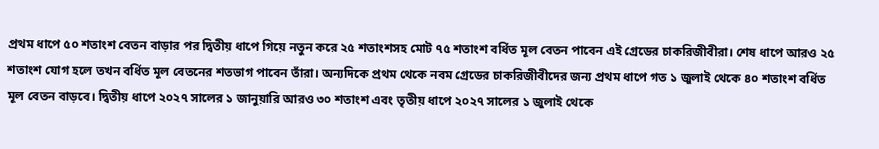প্রথম ধাপে ৫০ শতাংশ বেতন বাড়ার পর দ্বিতীয় ধাপে গিয়ে নতুন করে ২৫ শতাংশসহ মোট ৭৫ শতাংশ বর্ধিত মূল বেতন পাবেন এই গ্রেডের চাকরিজীবীরা। শেষ ধাপে আরও ২৫ শতাংশ যোগ হলে তখন বর্ধিত মূল বেতনের শতভাগ পাবেন তাঁরা। অন্যদিকে প্রথম থেকে নবম গ্রেডের চাকরিজীবীদের জন্য প্রথম ধাপে গত ১ জুলাই থেকে ৪০ শতাংশ বর্ধিত মূল বেতন বাড়বে। দ্বিতীয় ধাপে ২০২৭ সালের ১ জানুয়ারি আরও ৩০ শতাংশ এবং তৃতীয় ধাপে ২০২৭ সালের ১ জুলাই থেকে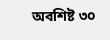অবশিষ্ট ৩০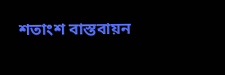শতাংশ বাস্তবায়ন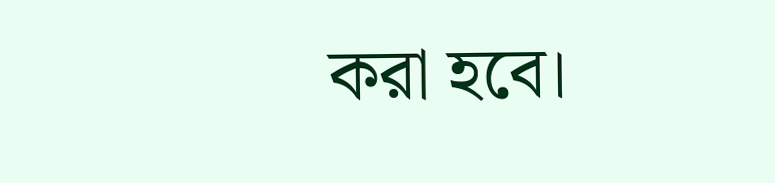করা হবে।